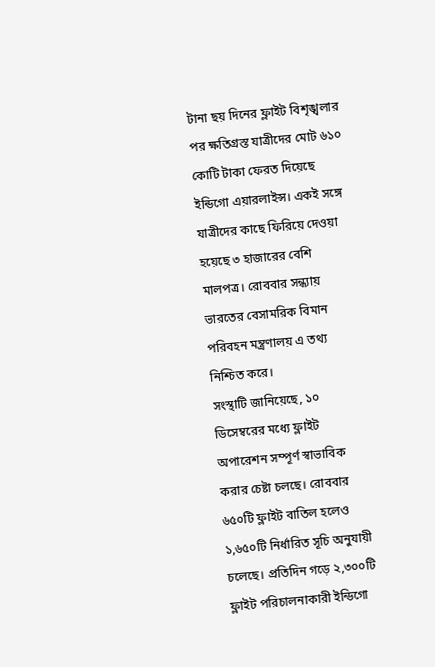টানা ছয় দিনের ফ্লাইট বিশৃঙ্খলার পর ক্ষতিগ্রস্ত যাত্রীদের মোট ৬১০ কোটি টাকা ফেরত দিয়েছে ইন্ডিগো এয়ারলাইন্স। একই সঙ্গে যাত্রীদের কাছে ফিরিয়ে দেওয়া হয়েছে ৩ হাজারের বেশি মালপত্র। রোববার সন্ধ্যায় ভারতের বেসামরিক বিমান পরিবহন মন্ত্রণালয় এ তথ্য নিশ্চিত করে।
সংস্থাটি জানিয়েছে, ১০ ডিসেম্বরের মধ্যে ফ্লাইট অপারেশন সম্পূর্ণ স্বাভাবিক করার চেষ্টা চলছে। রোববার ৬৫০টি ফ্লাইট বাতিল হলেও ১,৬৫০টি নির্ধারিত সূচি অনুযায়ী চলেছে। প্রতিদিন গড়ে ২,৩০০টি ফ্লাইট পরিচালনাকারী ইন্ডিগো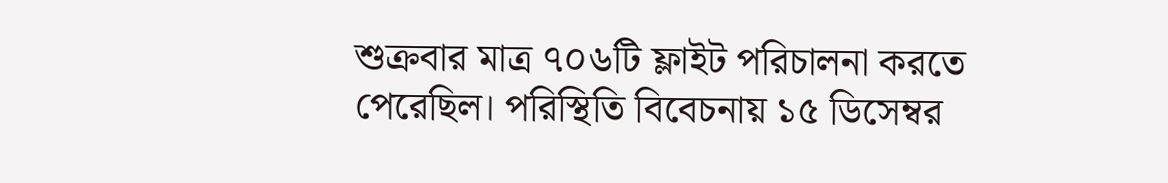শুক্রবার মাত্র ৭০৬টি ফ্লাইট পরিচালনা করতে পেরেছিল। পরিস্থিতি বিবেচনায় ১৫ ডিসেম্বর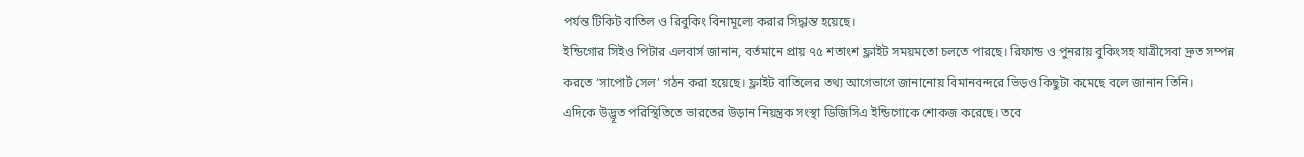পর্যন্ত টিকিট বাতিল ও রিবুকিং বিনামূল্যে করার সিদ্ধান্ত হয়েছে।
ইন্ডিগোর সিইও পিটার এলবার্স জানান, বর্তমানে প্রায় ৭৫ শতাংশ ফ্লাইট সময়মতো চলতে পারছে। রিফান্ড ও পুনরায় বুকিংসহ যাত্রীসেবা দ্রুত সম্পন্ন করতে ‘সাপোর্ট সেল’ গঠন করা হয়েছে। ফ্লাইট বাতিলের তথ্য আগেভাগে জানানোয় বিমানবন্দরে ভিড়ও কিছুটা কমেছে বলে জানান তিনি।
এদিকে উদ্ভূত পরিস্থিতিতে ভারতের উড়ান নিয়ন্ত্রক সংস্থা ডিজিসিএ ইন্ডিগোকে শোকজ করেছে। তবে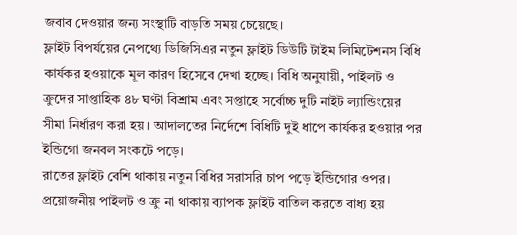জবাব দেওয়ার জন্য সংস্থাটি বাড়তি সময় চেয়েছে।
ফ্লাইট বিপর্যয়ের নেপথ্যে ডিজিসিএর নতুন ফ্লাইট ডিউটি টাইম লিমিটেশনস বিধি কার্যকর হওয়াকে মূল কারণ হিসেবে দেখা হচ্ছে। বিধি অনুযায়ী, পাইলট ও ক্রুদের সাপ্তাহিক ৪৮ ঘণ্টা বিশ্রাম এবং সপ্তাহে সর্বোচ্চ দুটি নাইট ল্যান্ডিংয়ের সীমা নির্ধারণ করা হয়। আদালতের নির্দেশে বিধিটি দুই ধাপে কার্যকর হওয়ার পর ইন্ডিগো জনবল সংকটে পড়ে।
রাতের ফ্লাইট বেশি থাকায় নতুন বিধির সরাসরি চাপ পড়ে ইন্ডিগোর ওপর। প্রয়োজনীয় পাইলট ও ক্রু না থাকায় ব্যাপক ফ্লাইট বাতিল করতে বাধ্য হয়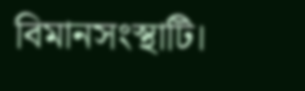বিমানসংস্থাটি।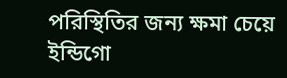পরিস্থিতির জন্য ক্ষমা চেয়ে ইন্ডিগো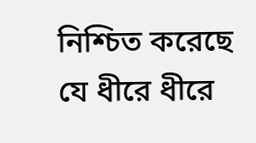নিশ্চিত করেছে যে ধীরে ধীরে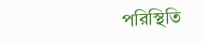পরিস্থিতি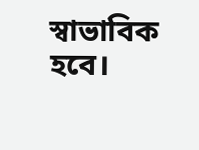স্বাভাবিক হবে।